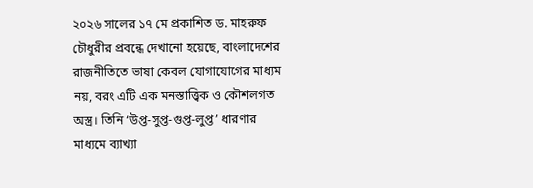২০২৬ সালের ১৭ মে প্রকাশিত ড. মাহরুফ চৌধুরীর প্রবন্ধে দেখানো হয়েছে, বাংলাদেশের রাজনীতিতে ভাষা কেবল যোগাযোগের মাধ্যম নয়, বরং এটি এক মনস্তাত্ত্বিক ও কৌশলগত অস্ত্র। তিনি ‘উপ্ত-সুপ্ত-গুপ্ত-লুপ্ত’ ধারণার মাধ্যমে ব্যাখ্যা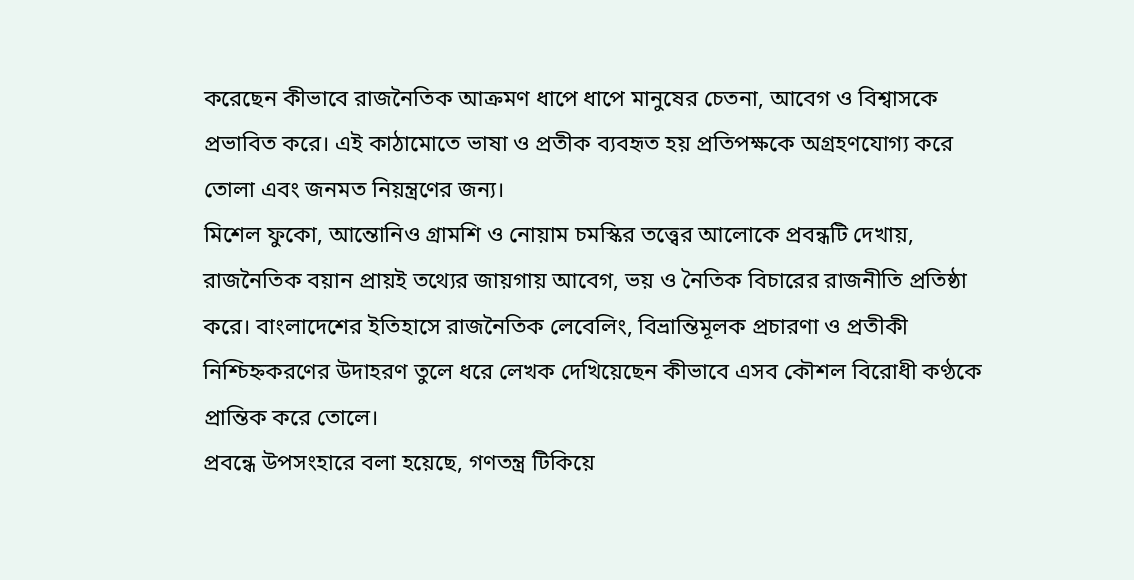করেছেন কীভাবে রাজনৈতিক আক্রমণ ধাপে ধাপে মানুষের চেতনা, আবেগ ও বিশ্বাসকে প্রভাবিত করে। এই কাঠামোতে ভাষা ও প্রতীক ব্যবহৃত হয় প্রতিপক্ষকে অগ্রহণযোগ্য করে তোলা এবং জনমত নিয়ন্ত্রণের জন্য।
মিশেল ফুকো, আন্তোনিও গ্রামশি ও নোয়াম চমস্কির তত্ত্বের আলোকে প্রবন্ধটি দেখায়, রাজনৈতিক বয়ান প্রায়ই তথ্যের জায়গায় আবেগ, ভয় ও নৈতিক বিচারের রাজনীতি প্রতিষ্ঠা করে। বাংলাদেশের ইতিহাসে রাজনৈতিক লেবেলিং, বিভ্রান্তিমূলক প্রচারণা ও প্রতীকী নিশ্চিহ্নকরণের উদাহরণ তুলে ধরে লেখক দেখিয়েছেন কীভাবে এসব কৌশল বিরোধী কণ্ঠকে প্রান্তিক করে তোলে।
প্রবন্ধে উপসংহারে বলা হয়েছে, গণতন্ত্র টিকিয়ে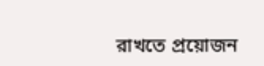রাখতে প্রয়োজন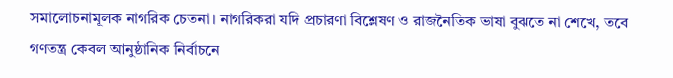সমালোচনামূলক নাগরিক চেতনা। নাগরিকরা যদি প্রচারণা বিশ্লেষণ ও রাজনৈতিক ভাষা বুঝতে না শেখে, তবে গণতন্ত্র কেবল আনুষ্ঠানিক নির্বাচনে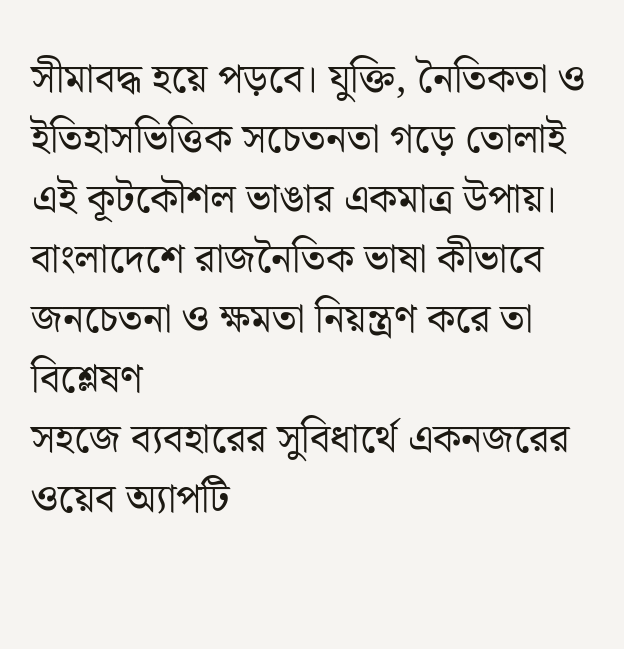সীমাবদ্ধ হয়ে পড়বে। যুক্তি, নৈতিকতা ও ইতিহাসভিত্তিক সচেতনতা গড়ে তোলাই এই কূটকৌশল ভাঙার একমাত্র উপায়।
বাংলাদেশে রাজনৈতিক ভাষা কীভাবে জনচেতনা ও ক্ষমতা নিয়ন্ত্রণ করে তা বিশ্লেষণ
সহজে ব্যবহারের সুবিধার্থে একনজরের ওয়েব অ্যাপটি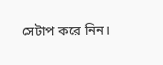সেটাপ করে নিন।